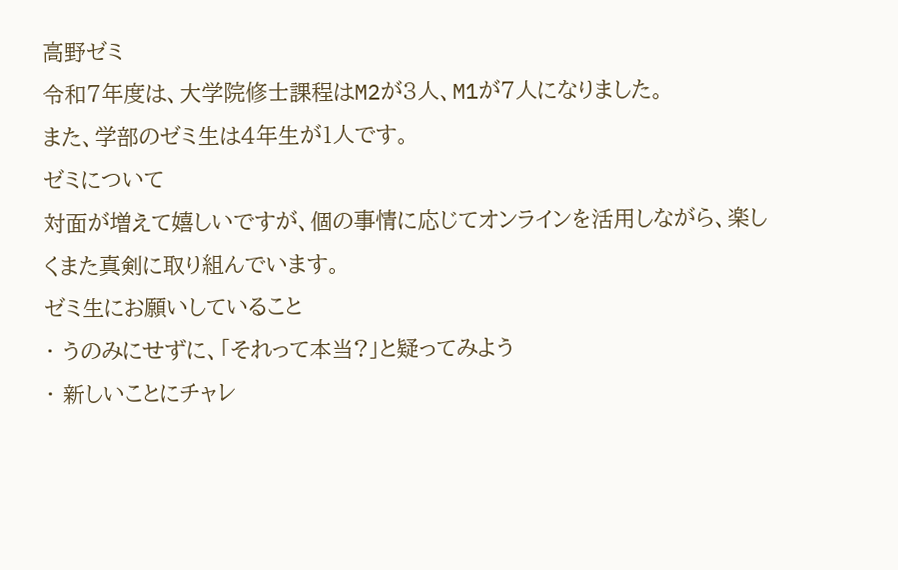高野ゼミ
令和7年度は、大学院修士課程はM2が3人、M1が7人になりました。
また、学部のゼミ生は4年生が1人です。
ゼミについて
対面が増えて嬉しいですが、個の事情に応じてオンラインを活用しながら、楽しくまた真剣に取り組んでいます。
ゼミ生にお願いしていること
・ うのみにせずに、「それって本当?」と疑ってみよう
・ 新しいことにチャレ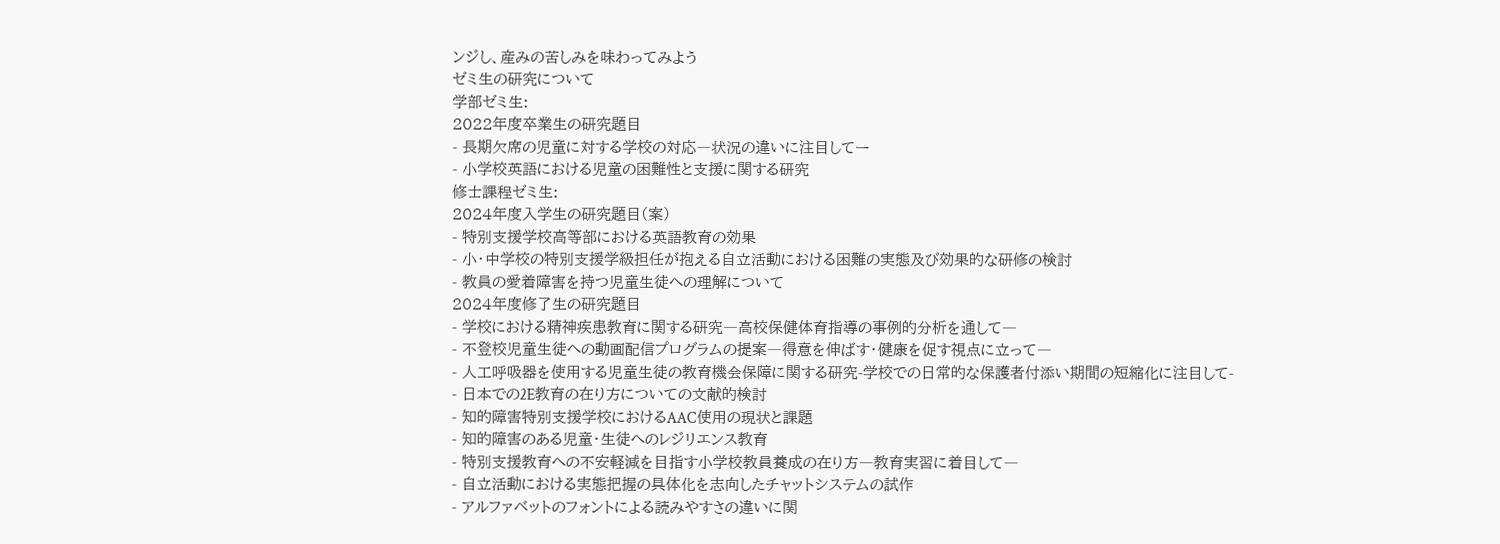ンジし、産みの苦しみを味わってみよう
ゼミ生の研究について
学部ゼミ生:
2022年度卒業生の研究題目
- 長期欠席の児童に対する学校の対応―状況の違いに注目してー
- 小学校英語における児童の困難性と支援に関する研究
修士課程ゼミ生:
2024年度入学生の研究題目(案)
- 特別支援学校高等部における英語教育の効果
- 小・中学校の特別支援学級担任が抱える自立活動における困難の実態及び効果的な研修の検討
- 教員の愛着障害を持つ児童生徒への理解について
2024年度修了生の研究題目
- 学校における精神疾患教育に関する研究―高校保健体育指導の事例的分析を通して―
- 不登校児童生徒への動画配信プログラムの提案―得意を伸ばす・健康を促す視点に立って―
- 人工呼吸器を使用する児童生徒の教育機会保障に関する研究-学校での日常的な保護者付添い期間の短縮化に注目して-
- 日本での2E教育の在り方についての文献的検討
- 知的障害特別支援学校におけるAAC使用の現状と課題
- 知的障害のある児童・生徒へのレジリエンス教育
- 特別支援教育への不安軽減を目指す小学校教員養成の在り方―教育実習に着目して―
- 自立活動における実態把握の具体化を志向したチャットシステムの試作
- アルファベットのフォントによる読みやすさの違いに関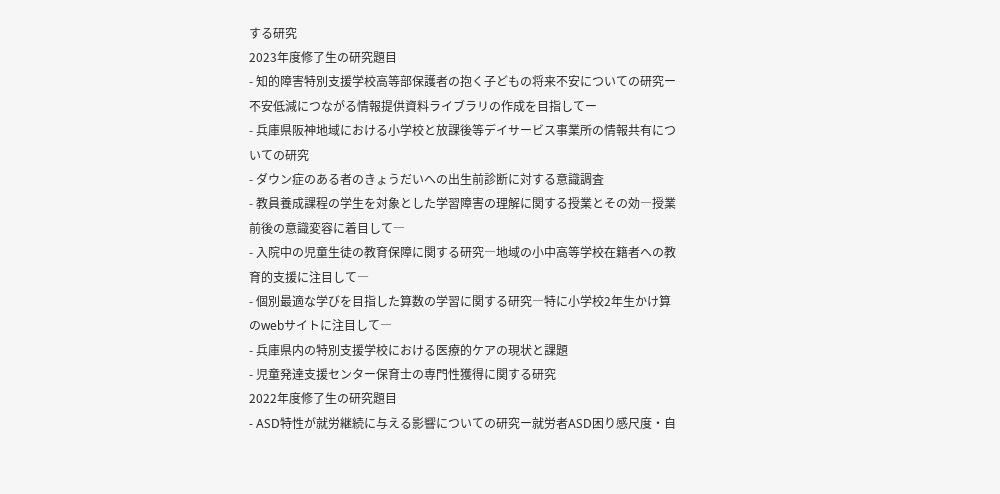する研究
2023年度修了生の研究題目
- 知的障害特別支援学校高等部保護者の抱く子どもの将来不安についての研究ー不安低減につながる情報提供資料ライブラリの作成を目指してー
- 兵庫県阪神地域における小学校と放課後等デイサービス事業所の情報共有についての研究
- ダウン症のある者のきょうだいへの出生前診断に対する意識調査
- 教員養成課程の学生を対象とした学習障害の理解に関する授業とその効―授業前後の意識変容に着目して―
- 入院中の児童生徒の教育保障に関する研究―地域の小中高等学校在籍者への教育的支援に注目して―
- 個別最適な学びを目指した算数の学習に関する研究―特に小学校2年生かけ算のwebサイトに注目して―
- 兵庫県内の特別支援学校における医療的ケアの現状と課題
- 児童発達支援センター保育士の専門性獲得に関する研究
2022年度修了生の研究題目
- ASD特性が就労継続に与える影響についての研究ー就労者ASD困り感尺度・自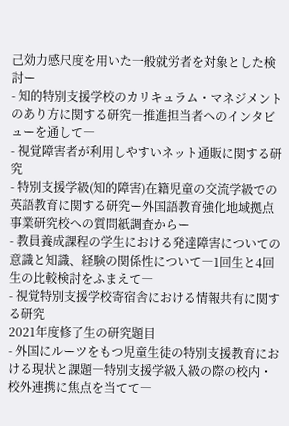己効力感尺度を用いた一般就労者を対象とした検討ー
- 知的特別支援学校のカリキュラム・マネジメントのあり方に関する研究―推進担当者へのインタビューを通して―
- 視覚障害者が利用しやすいネット通販に関する研究
- 特別支援学級(知的障害)在籍児童の交流学級での英語教育に関する研究ー外国語教育強化地域拠点事業研究校への質問紙調査からー
- 教員養成課程の学生における発達障害についての意識と知識、経験の関係性について―1回生と4回生の比較検討をふまえて―
- 視覚特別支援学校寄宿舎における情報共有に関する研究
2021年度修了生の研究題目
- 外国にルーツをもつ児童生徒の特別支援教育における現状と課題―特別支援学級入級の際の校内・校外連携に焦点を当てて―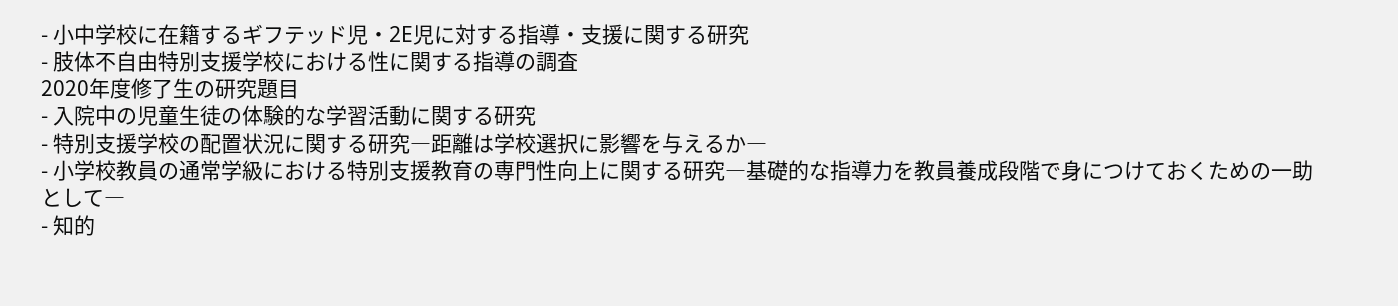- 小中学校に在籍するギフテッド児・2E児に対する指導・支援に関する研究
- 肢体不自由特別支援学校における性に関する指導の調査
2020年度修了生の研究題目
- 入院中の児童生徒の体験的な学習活動に関する研究
- 特別支援学校の配置状況に関する研究―距離は学校選択に影響を与えるか―
- 小学校教員の通常学級における特別支援教育の専門性向上に関する研究―基礎的な指導力を教員養成段階で身につけておくための一助として―
- 知的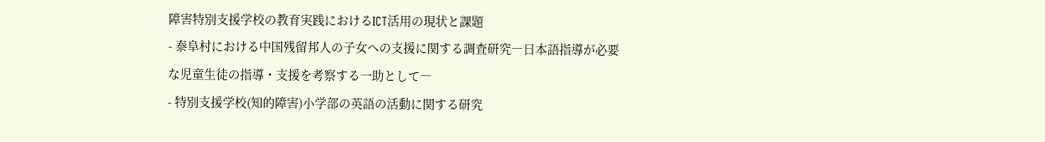障害特別支援学校の教育実践におけるICT活用の現状と課題
- 泰阜村における中国残留邦人の子女への支援に関する調査研究―日本語指導が必要な児童生徒の指導・支援を考察する一助として―
- 特別支援学校(知的障害)小学部の英語の活動に関する研究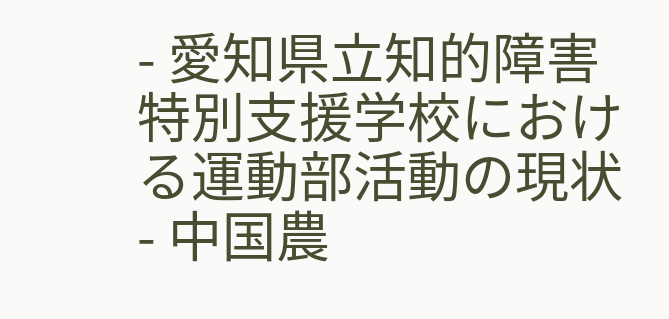- 愛知県立知的障害特別支援学校における運動部活動の現状
- 中国農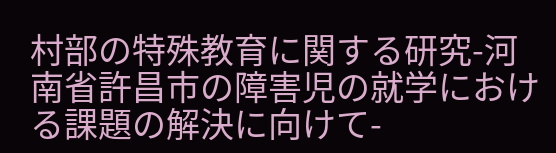村部の特殊教育に関する研究-河南省許昌市の障害児の就学における課題の解決に向けて-